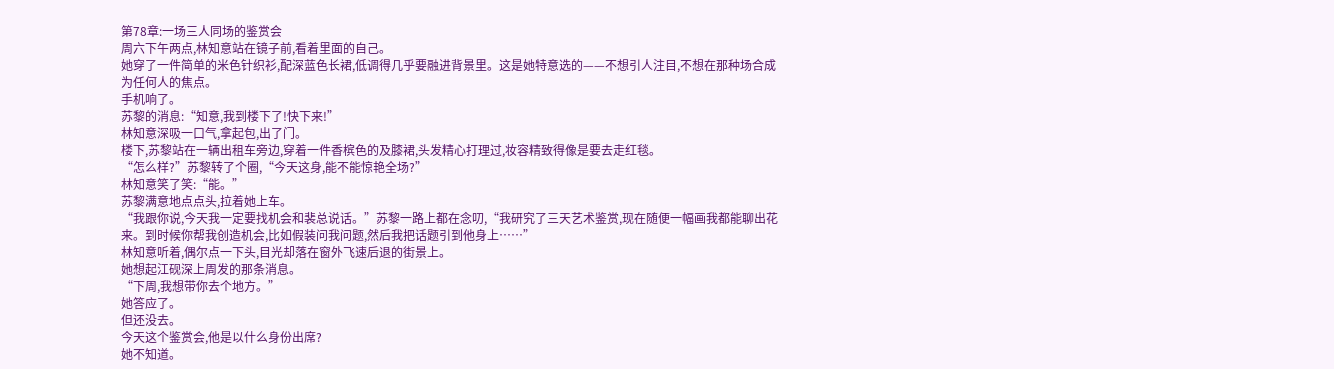第78章:一场三人同场的鉴赏会
周六下午两点,林知意站在镜子前,看着里面的自己。
她穿了一件简单的米色针织衫,配深蓝色长裙,低调得几乎要融进背景里。这是她特意选的——不想引人注目,不想在那种场合成为任何人的焦点。
手机响了。
苏黎的消息:“知意,我到楼下了!快下来!”
林知意深吸一口气,拿起包,出了门。
楼下,苏黎站在一辆出租车旁边,穿着一件香槟色的及膝裙,头发精心打理过,妆容精致得像是要去走红毯。
“怎么样?”苏黎转了个圈,“今天这身,能不能惊艳全场?”
林知意笑了笑:“能。”
苏黎满意地点点头,拉着她上车。
“我跟你说,今天我一定要找机会和裴总说话。”苏黎一路上都在念叨,“我研究了三天艺术鉴赏,现在随便一幅画我都能聊出花来。到时候你帮我创造机会,比如假装问我问题,然后我把话题引到他身上……”
林知意听着,偶尔点一下头,目光却落在窗外飞速后退的街景上。
她想起江砚深上周发的那条消息。
“下周,我想带你去个地方。”
她答应了。
但还没去。
今天这个鉴赏会,他是以什么身份出席?
她不知道。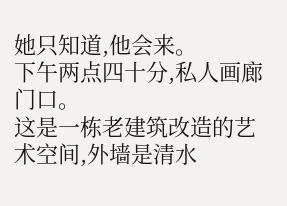她只知道,他会来。
下午两点四十分,私人画廊门口。
这是一栋老建筑改造的艺术空间,外墙是清水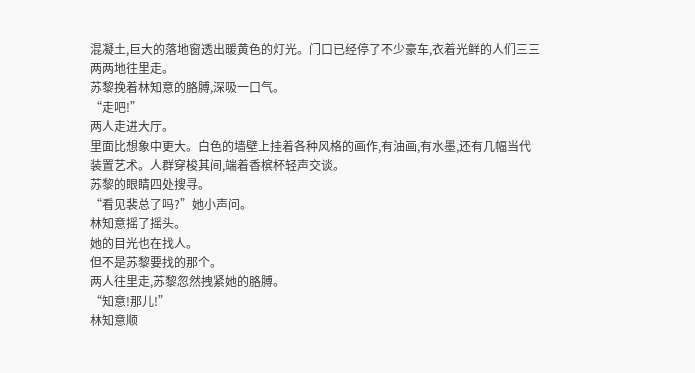混凝土,巨大的落地窗透出暖黄色的灯光。门口已经停了不少豪车,衣着光鲜的人们三三两两地往里走。
苏黎挽着林知意的胳膊,深吸一口气。
“走吧!”
两人走进大厅。
里面比想象中更大。白色的墙壁上挂着各种风格的画作,有油画,有水墨,还有几幅当代装置艺术。人群穿梭其间,端着香槟杯轻声交谈。
苏黎的眼睛四处搜寻。
“看见裴总了吗?”她小声问。
林知意摇了摇头。
她的目光也在找人。
但不是苏黎要找的那个。
两人往里走,苏黎忽然拽紧她的胳膊。
“知意!那儿!”
林知意顺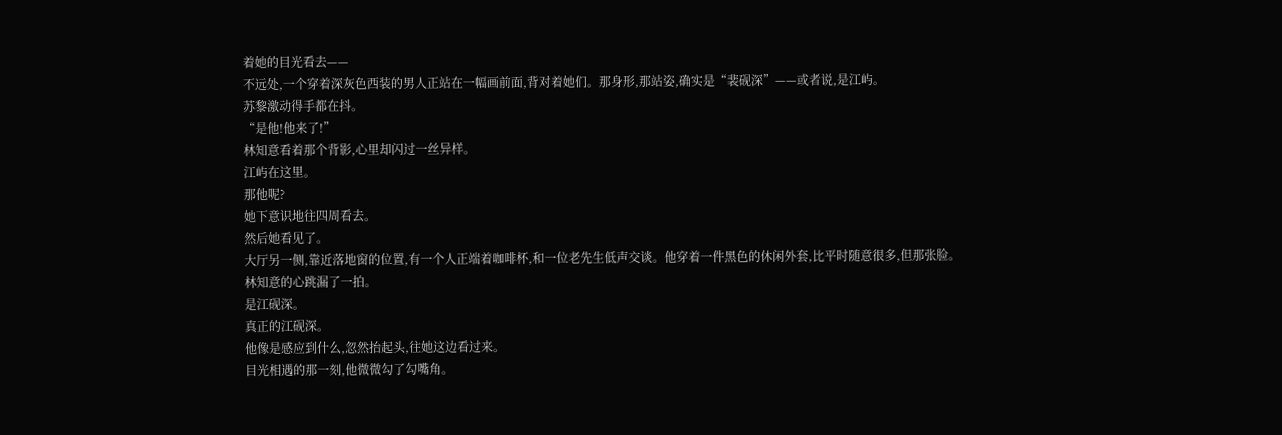着她的目光看去——
不远处,一个穿着深灰色西装的男人正站在一幅画前面,背对着她们。那身形,那站姿,确实是“裴砚深”——或者说,是江屿。
苏黎激动得手都在抖。
“是他!他来了!”
林知意看着那个背影,心里却闪过一丝异样。
江屿在这里。
那他呢?
她下意识地往四周看去。
然后她看见了。
大厅另一侧,靠近落地窗的位置,有一个人正端着咖啡杯,和一位老先生低声交谈。他穿着一件黑色的休闲外套,比平时随意很多,但那张脸。
林知意的心跳漏了一拍。
是江砚深。
真正的江砚深。
他像是感应到什么,忽然抬起头,往她这边看过来。
目光相遇的那一刻,他微微勾了勾嘴角。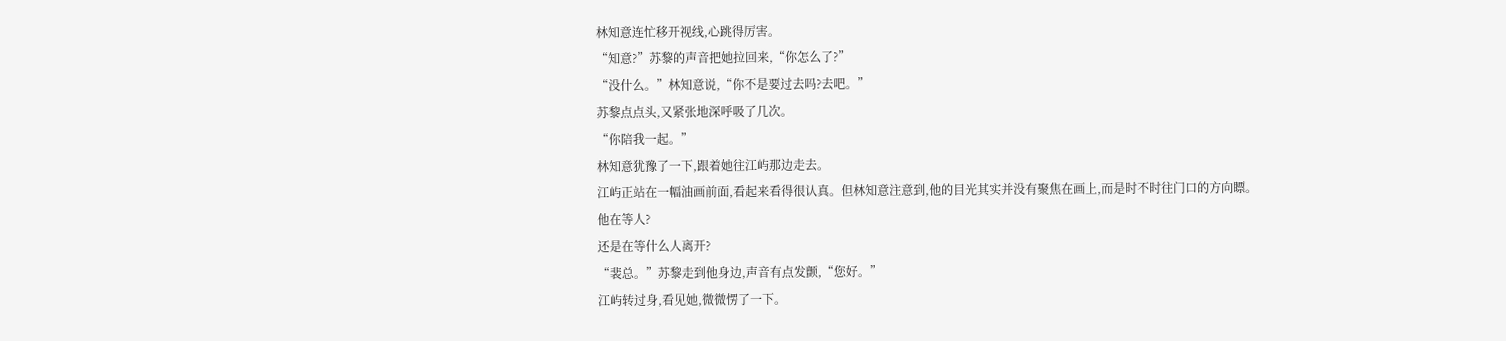林知意连忙移开视线,心跳得厉害。
“知意?”苏黎的声音把她拉回来,“你怎么了?”
“没什么。”林知意说,“你不是要过去吗?去吧。”
苏黎点点头,又紧张地深呼吸了几次。
“你陪我一起。”
林知意犹豫了一下,跟着她往江屿那边走去。
江屿正站在一幅油画前面,看起来看得很认真。但林知意注意到,他的目光其实并没有聚焦在画上,而是时不时往门口的方向瞟。
他在等人?
还是在等什么人离开?
“裴总。”苏黎走到他身边,声音有点发颤,“您好。”
江屿转过身,看见她,微微愣了一下。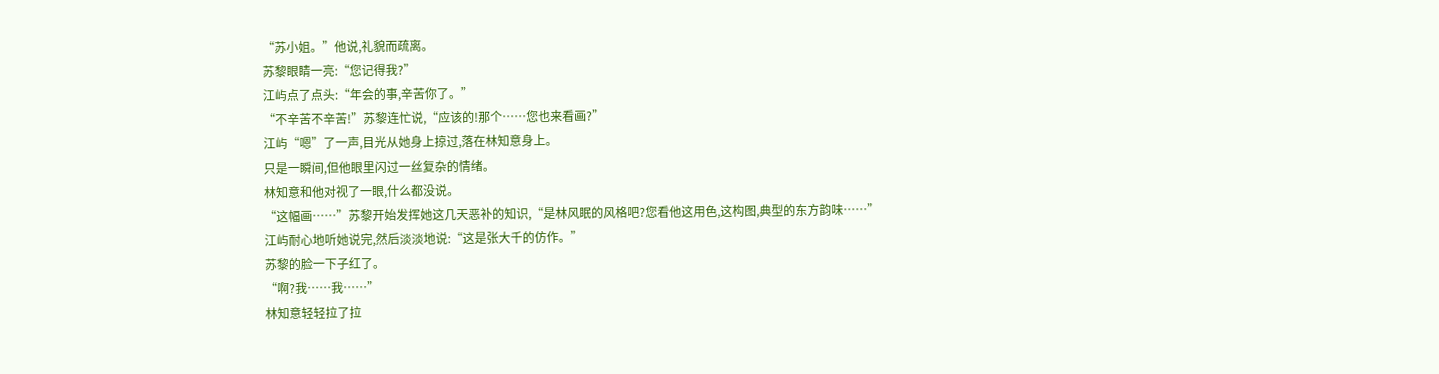“苏小姐。”他说,礼貌而疏离。
苏黎眼睛一亮:“您记得我?”
江屿点了点头:“年会的事,辛苦你了。”
“不辛苦不辛苦!”苏黎连忙说,“应该的!那个……您也来看画?”
江屿“嗯”了一声,目光从她身上掠过,落在林知意身上。
只是一瞬间,但他眼里闪过一丝复杂的情绪。
林知意和他对视了一眼,什么都没说。
“这幅画……”苏黎开始发挥她这几天恶补的知识,“是林风眠的风格吧?您看他这用色,这构图,典型的东方韵味……”
江屿耐心地听她说完,然后淡淡地说:“这是张大千的仿作。”
苏黎的脸一下子红了。
“啊?我……我……”
林知意轻轻拉了拉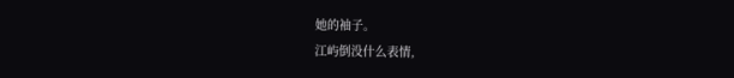她的袖子。
江屿倒没什么表情,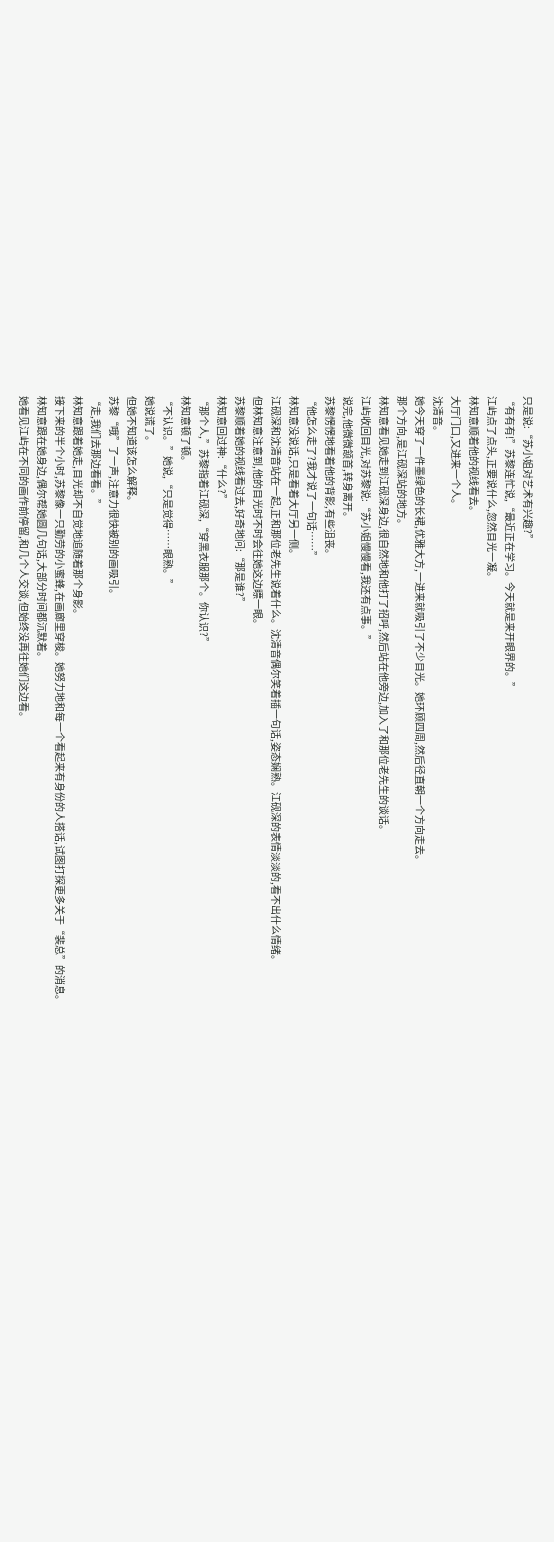只是说:“苏小姐对艺术有兴趣?”
“有有有!”苏黎连忙说,“最近正在学习。今天就是来开眼界的。”
江屿点了点头,正要说什么,忽然目光一凝。
林知意顺着他的视线看去。
大厅门口,又进来一个人。
沈清音。
她今天穿了一件墨绿色的长裙,优雅大方,一进来就吸引了不少目光。她环顾四周,然后径直朝一个方向走去。
那个方向,是江砚深站的地方。
林知意看见她走到江砚深身边,很自然地和他打了招呼,然后站在他旁边,加入了和那位老先生的谈话。
江屿收回目光,对苏黎说:“苏小姐慢慢看,我还有点事。”
说完,他微微颔首,转身离开。
苏黎愣愣地看着他的背影,有些沮丧。
“他怎么走了?我才说了一句话……”
林知意没说话,只是看着大厅另一侧。
江砚深和沈清音站在一起,正和那位老先生说着什么。沈清音偶尔笑着插一句话,姿态娴熟。江砚深的表情淡淡的,看不出什么情绪。
但林知意注意到,他的目光时不时会往她这边瞟一眼。
苏黎顺着她的视线看过去,好奇地问:“那是谁?”
林知意回过神:“什么?”
“那个人,”苏黎指着江砚深,“穿黑衣服那个。你认识?”
林知意顿了顿。
“不认识。”她说,“只是觉得……眼熟。”
她说谎了。
但她不知道该怎么解释。
苏黎“哦”了一声,注意力很快被别的画吸引。
“走,我们去那边看看。”
林知意跟着她走,目光却不自觉地追随着那个身影。
接下来的半个小时,苏黎像一只勤劳的小蜜蜂,在画廊里穿梭。她努力地和每一个看起来有身份的人搭话,试图打探更多关于“裴总”的消息。
林知意跟在她身边,偶尔帮她圆几句话,大部分时间都沉默着。
她看见江屿在不同的画作前停留,和几个人交谈,但始终没再往她们这边看。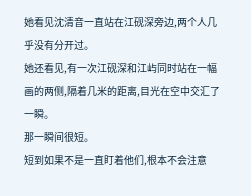她看见沈清音一直站在江砚深旁边,两个人几乎没有分开过。
她还看见,有一次江砚深和江屿同时站在一幅画的两侧,隔着几米的距离,目光在空中交汇了一瞬。
那一瞬间很短。
短到如果不是一直盯着他们,根本不会注意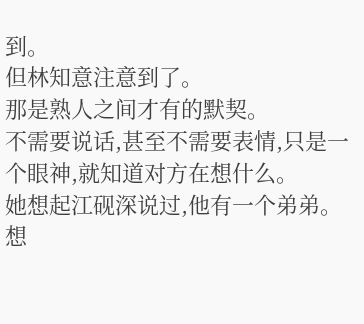到。
但林知意注意到了。
那是熟人之间才有的默契。
不需要说话,甚至不需要表情,只是一个眼神,就知道对方在想什么。
她想起江砚深说过,他有一个弟弟。
想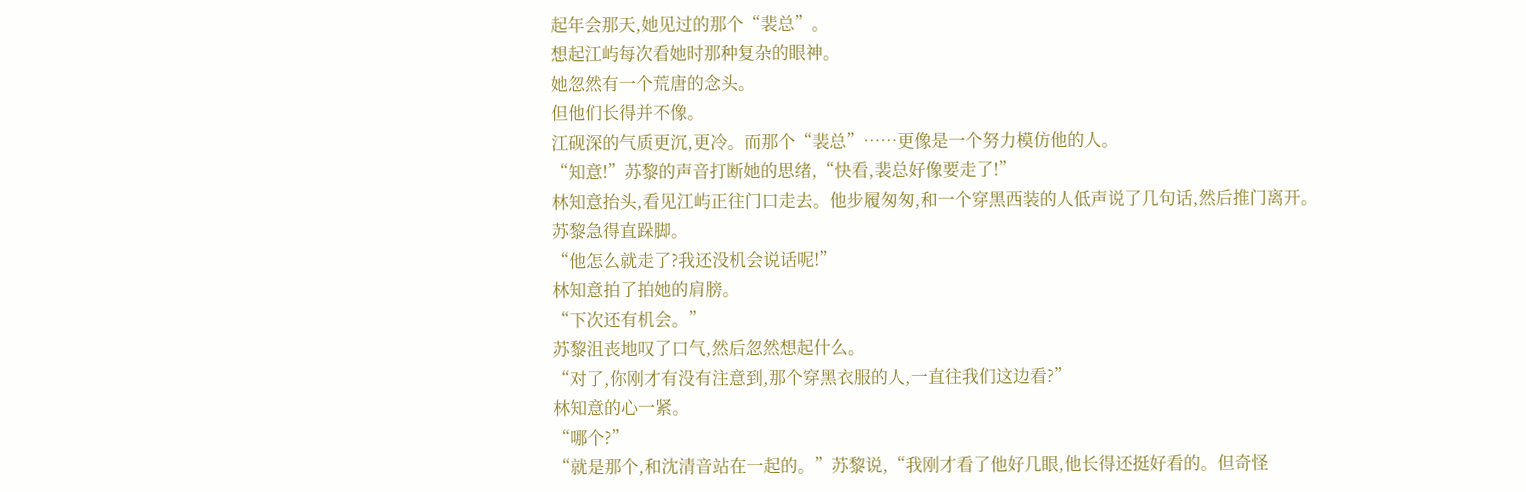起年会那天,她见过的那个“裴总”。
想起江屿每次看她时那种复杂的眼神。
她忽然有一个荒唐的念头。
但他们长得并不像。
江砚深的气质更沉,更冷。而那个“裴总”……更像是一个努力模仿他的人。
“知意!”苏黎的声音打断她的思绪,“快看,裴总好像要走了!”
林知意抬头,看见江屿正往门口走去。他步履匆匆,和一个穿黑西装的人低声说了几句话,然后推门离开。
苏黎急得直跺脚。
“他怎么就走了?我还没机会说话呢!”
林知意拍了拍她的肩膀。
“下次还有机会。”
苏黎沮丧地叹了口气,然后忽然想起什么。
“对了,你刚才有没有注意到,那个穿黑衣服的人,一直往我们这边看?”
林知意的心一紧。
“哪个?”
“就是那个,和沈清音站在一起的。”苏黎说,“我刚才看了他好几眼,他长得还挺好看的。但奇怪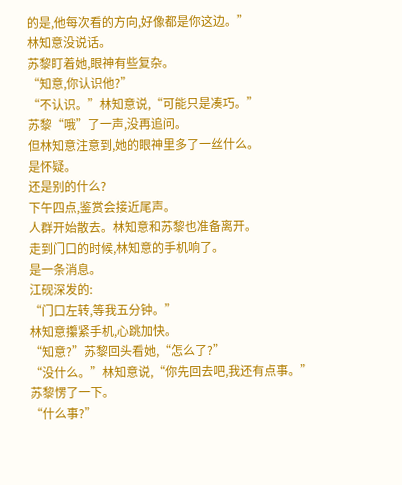的是,他每次看的方向,好像都是你这边。”
林知意没说话。
苏黎盯着她,眼神有些复杂。
“知意,你认识他?”
“不认识。”林知意说,“可能只是凑巧。”
苏黎“哦”了一声,没再追问。
但林知意注意到,她的眼神里多了一丝什么。
是怀疑。
还是别的什么?
下午四点,鉴赏会接近尾声。
人群开始散去。林知意和苏黎也准备离开。
走到门口的时候,林知意的手机响了。
是一条消息。
江砚深发的:
“门口左转,等我五分钟。”
林知意攥紧手机,心跳加快。
“知意?”苏黎回头看她,“怎么了?”
“没什么。”林知意说,“你先回去吧,我还有点事。”
苏黎愣了一下。
“什么事?”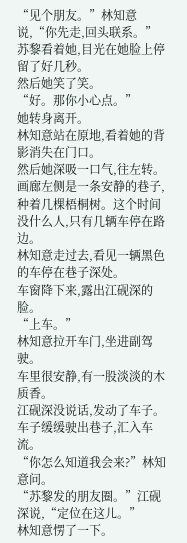“见个朋友。”林知意说,“你先走,回头联系。”
苏黎看着她,目光在她脸上停留了好几秒。
然后她笑了笑。
“好。那你小心点。”
她转身离开。
林知意站在原地,看着她的背影消失在门口。
然后她深吸一口气,往左转。
画廊左侧是一条安静的巷子,种着几棵梧桐树。这个时间没什么人,只有几辆车停在路边。
林知意走过去,看见一辆黑色的车停在巷子深处。
车窗降下来,露出江砚深的脸。
“上车。”
林知意拉开车门,坐进副驾驶。
车里很安静,有一股淡淡的木质香。
江砚深没说话,发动了车子。
车子缓缓驶出巷子,汇入车流。
“你怎么知道我会来?”林知意问。
“苏黎发的朋友圈。”江砚深说,“定位在这儿。”
林知意愣了一下。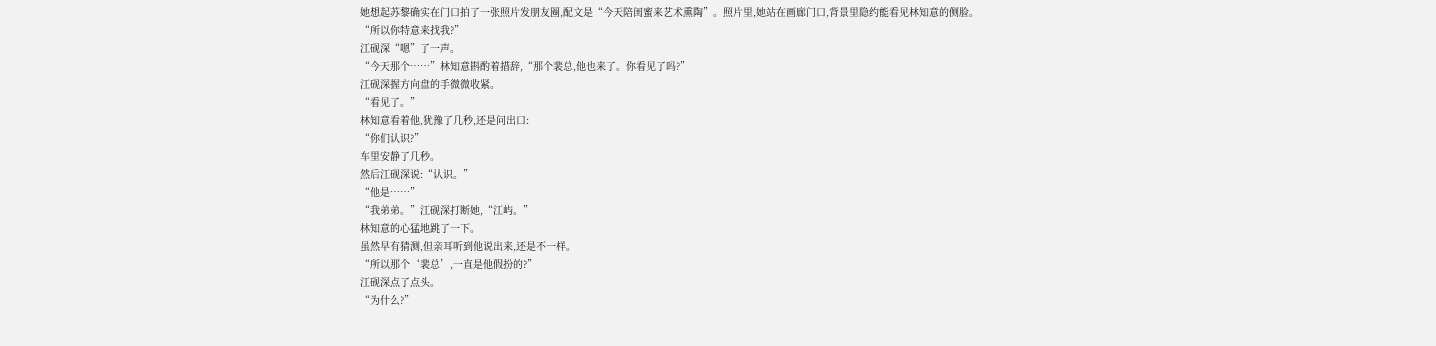她想起苏黎确实在门口拍了一张照片发朋友圈,配文是“今天陪闺蜜来艺术熏陶”。照片里,她站在画廊门口,背景里隐约能看见林知意的侧脸。
“所以你特意来找我?”
江砚深“嗯”了一声。
“今天那个……”林知意斟酌着措辞,“那个裴总,他也来了。你看见了吗?”
江砚深握方向盘的手微微收紧。
“看见了。”
林知意看着他,犹豫了几秒,还是问出口:
“你们认识?”
车里安静了几秒。
然后江砚深说:“认识。”
“他是……”
“我弟弟。”江砚深打断她,“江屿。”
林知意的心猛地跳了一下。
虽然早有猜测,但亲耳听到他说出来,还是不一样。
“所以那个‘裴总’,一直是他假扮的?”
江砚深点了点头。
“为什么?”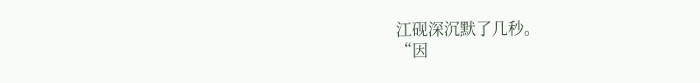江砚深沉默了几秒。
“因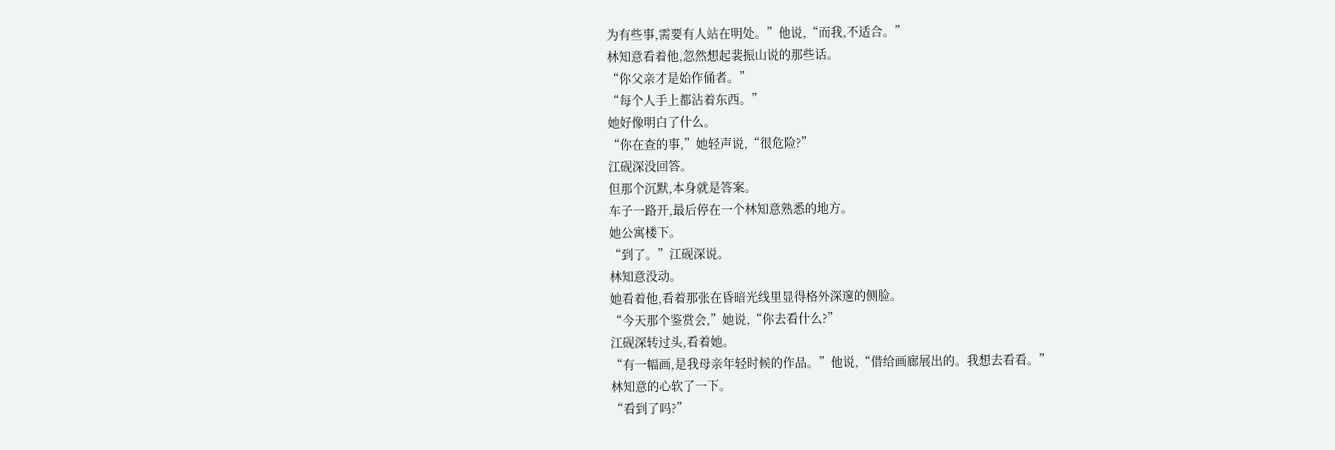为有些事,需要有人站在明处。”他说,“而我,不适合。”
林知意看着他,忽然想起裴振山说的那些话。
“你父亲才是始作俑者。”
“每个人手上都沾着东西。”
她好像明白了什么。
“你在查的事,”她轻声说,“很危险?”
江砚深没回答。
但那个沉默,本身就是答案。
车子一路开,最后停在一个林知意熟悉的地方。
她公寓楼下。
“到了。”江砚深说。
林知意没动。
她看着他,看着那张在昏暗光线里显得格外深邃的侧脸。
“今天那个鉴赏会,”她说,“你去看什么?”
江砚深转过头,看着她。
“有一幅画,是我母亲年轻时候的作品。”他说,“借给画廊展出的。我想去看看。”
林知意的心软了一下。
“看到了吗?”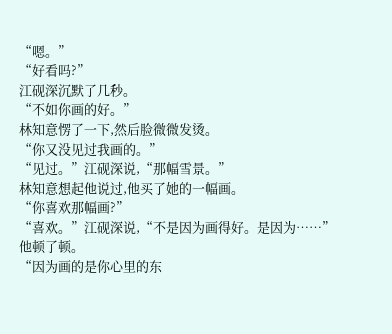“嗯。”
“好看吗?”
江砚深沉默了几秒。
“不如你画的好。”
林知意愣了一下,然后脸微微发烫。
“你又没见过我画的。”
“见过。”江砚深说,“那幅雪景。”
林知意想起他说过,他买了她的一幅画。
“你喜欢那幅画?”
“喜欢。”江砚深说,“不是因为画得好。是因为……”
他顿了顿。
“因为画的是你心里的东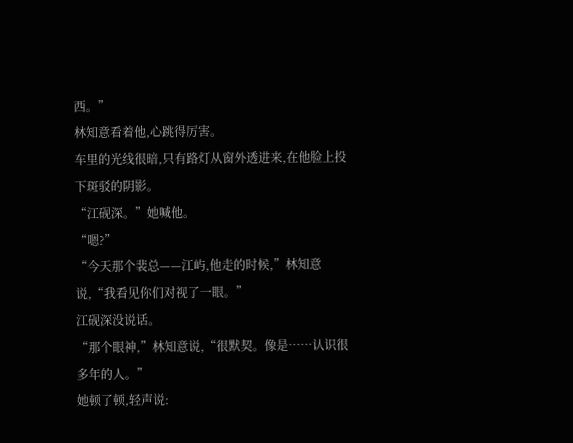西。”
林知意看着他,心跳得厉害。
车里的光线很暗,只有路灯从窗外透进来,在他脸上投下斑驳的阴影。
“江砚深。”她喊他。
“嗯?”
“今天那个裴总——江屿,他走的时候,”林知意说,“我看见你们对视了一眼。”
江砚深没说话。
“那个眼神,”林知意说,“很默契。像是……认识很多年的人。”
她顿了顿,轻声说: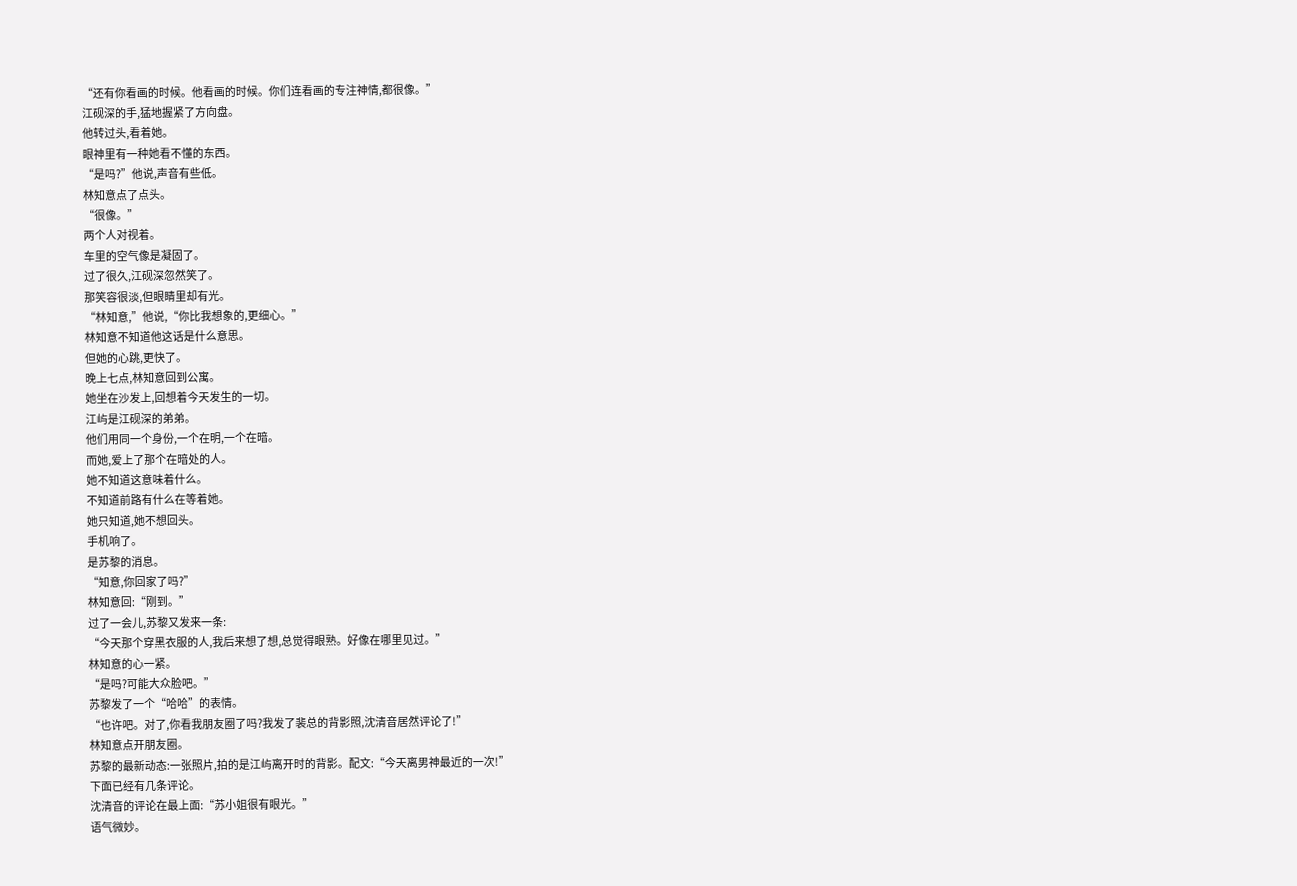“还有你看画的时候。他看画的时候。你们连看画的专注神情,都很像。”
江砚深的手,猛地握紧了方向盘。
他转过头,看着她。
眼神里有一种她看不懂的东西。
“是吗?”他说,声音有些低。
林知意点了点头。
“很像。”
两个人对视着。
车里的空气像是凝固了。
过了很久,江砚深忽然笑了。
那笑容很淡,但眼睛里却有光。
“林知意,”他说,“你比我想象的,更细心。”
林知意不知道他这话是什么意思。
但她的心跳,更快了。
晚上七点,林知意回到公寓。
她坐在沙发上,回想着今天发生的一切。
江屿是江砚深的弟弟。
他们用同一个身份,一个在明,一个在暗。
而她,爱上了那个在暗处的人。
她不知道这意味着什么。
不知道前路有什么在等着她。
她只知道,她不想回头。
手机响了。
是苏黎的消息。
“知意,你回家了吗?”
林知意回:“刚到。”
过了一会儿,苏黎又发来一条:
“今天那个穿黑衣服的人,我后来想了想,总觉得眼熟。好像在哪里见过。”
林知意的心一紧。
“是吗?可能大众脸吧。”
苏黎发了一个“哈哈”的表情。
“也许吧。对了,你看我朋友圈了吗?我发了裴总的背影照,沈清音居然评论了!”
林知意点开朋友圈。
苏黎的最新动态:一张照片,拍的是江屿离开时的背影。配文:“今天离男神最近的一次!”
下面已经有几条评论。
沈清音的评论在最上面:“苏小姐很有眼光。”
语气微妙。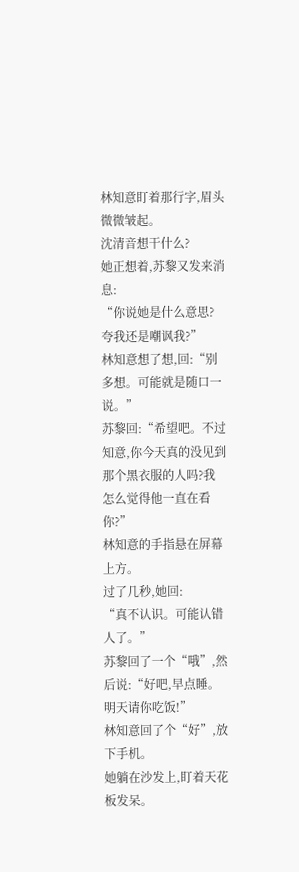林知意盯着那行字,眉头微微皱起。
沈清音想干什么?
她正想着,苏黎又发来消息:
“你说她是什么意思?夸我还是嘲讽我?”
林知意想了想,回:“别多想。可能就是随口一说。”
苏黎回:“希望吧。不过知意,你今天真的没见到那个黑衣服的人吗?我怎么觉得他一直在看你?”
林知意的手指悬在屏幕上方。
过了几秒,她回:
“真不认识。可能认错人了。”
苏黎回了一个“哦”,然后说:“好吧,早点睡。明天请你吃饭!”
林知意回了个“好”,放下手机。
她躺在沙发上,盯着天花板发呆。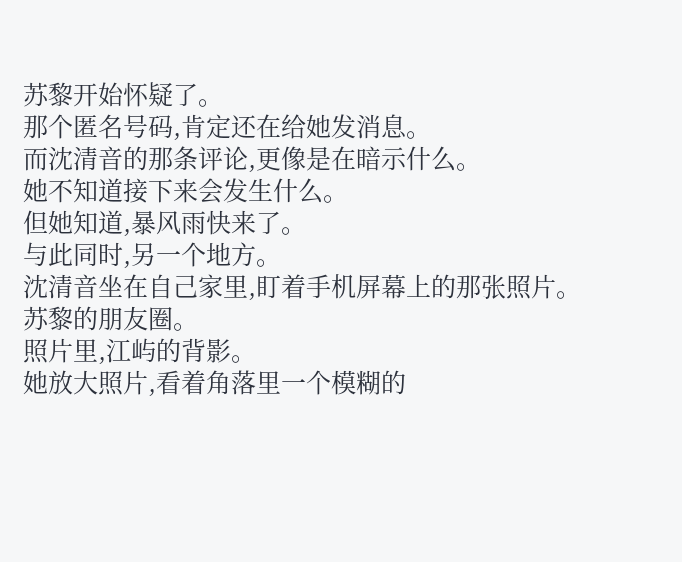苏黎开始怀疑了。
那个匿名号码,肯定还在给她发消息。
而沈清音的那条评论,更像是在暗示什么。
她不知道接下来会发生什么。
但她知道,暴风雨快来了。
与此同时,另一个地方。
沈清音坐在自己家里,盯着手机屏幕上的那张照片。
苏黎的朋友圈。
照片里,江屿的背影。
她放大照片,看着角落里一个模糊的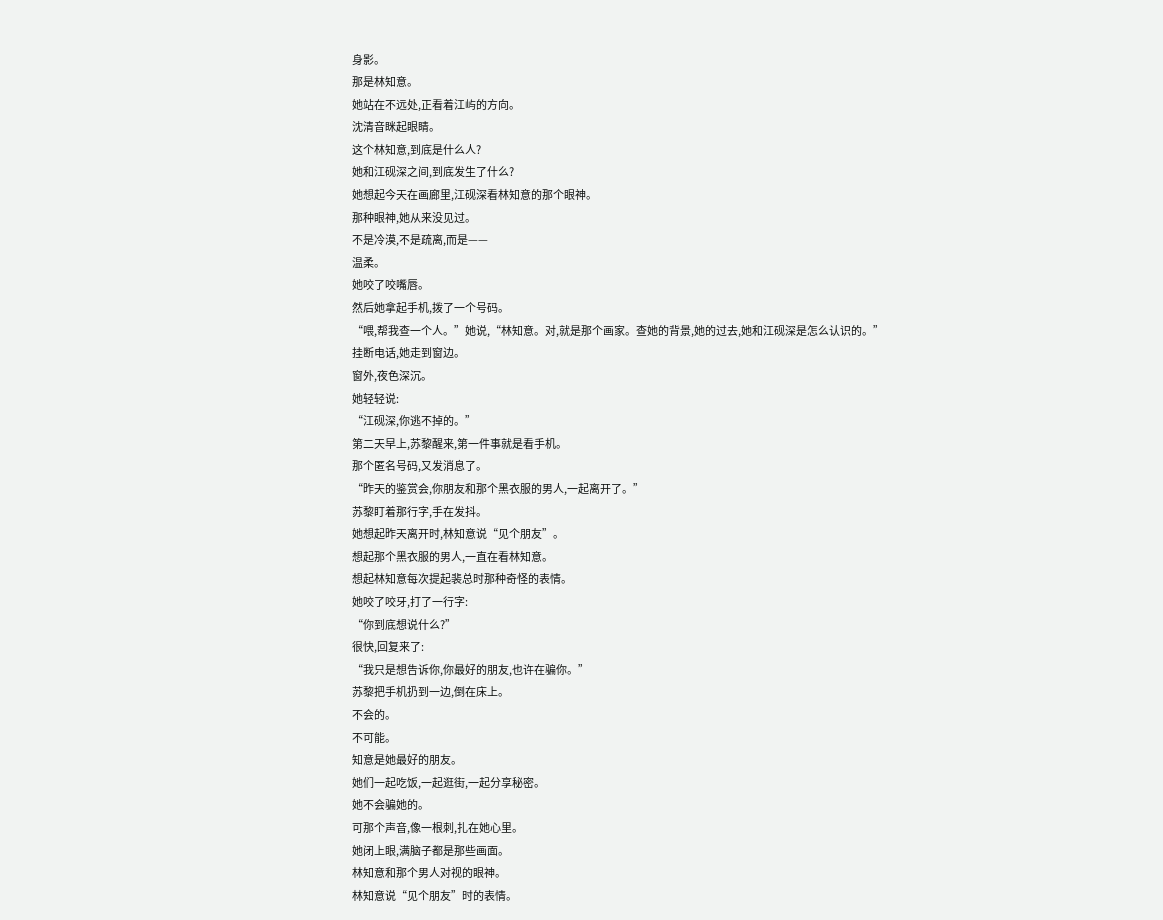身影。
那是林知意。
她站在不远处,正看着江屿的方向。
沈清音眯起眼睛。
这个林知意,到底是什么人?
她和江砚深之间,到底发生了什么?
她想起今天在画廊里,江砚深看林知意的那个眼神。
那种眼神,她从来没见过。
不是冷漠,不是疏离,而是——
温柔。
她咬了咬嘴唇。
然后她拿起手机,拨了一个号码。
“喂,帮我查一个人。”她说,“林知意。对,就是那个画家。查她的背景,她的过去,她和江砚深是怎么认识的。”
挂断电话,她走到窗边。
窗外,夜色深沉。
她轻轻说:
“江砚深,你逃不掉的。”
第二天早上,苏黎醒来,第一件事就是看手机。
那个匿名号码,又发消息了。
“昨天的鉴赏会,你朋友和那个黑衣服的男人,一起离开了。”
苏黎盯着那行字,手在发抖。
她想起昨天离开时,林知意说“见个朋友”。
想起那个黑衣服的男人,一直在看林知意。
想起林知意每次提起裴总时那种奇怪的表情。
她咬了咬牙,打了一行字:
“你到底想说什么?”
很快,回复来了:
“我只是想告诉你,你最好的朋友,也许在骗你。”
苏黎把手机扔到一边,倒在床上。
不会的。
不可能。
知意是她最好的朋友。
她们一起吃饭,一起逛街,一起分享秘密。
她不会骗她的。
可那个声音,像一根刺,扎在她心里。
她闭上眼,满脑子都是那些画面。
林知意和那个男人对视的眼神。
林知意说“见个朋友”时的表情。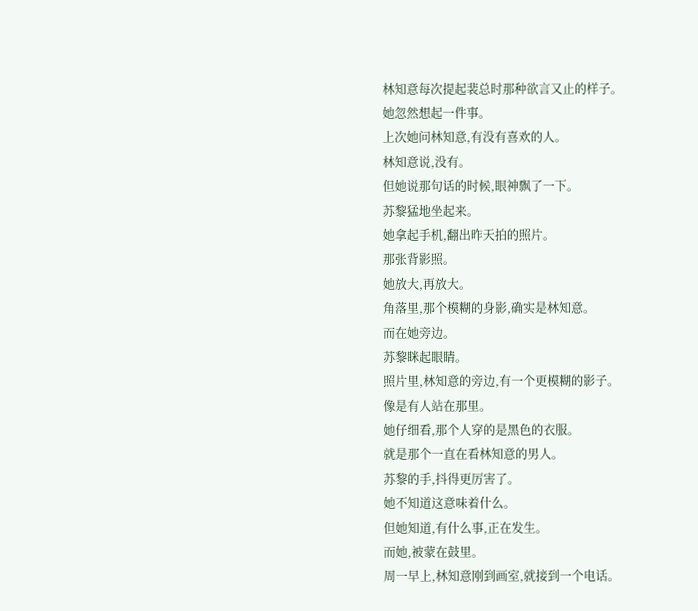林知意每次提起裴总时那种欲言又止的样子。
她忽然想起一件事。
上次她问林知意,有没有喜欢的人。
林知意说,没有。
但她说那句话的时候,眼神飘了一下。
苏黎猛地坐起来。
她拿起手机,翻出昨天拍的照片。
那张背影照。
她放大,再放大。
角落里,那个模糊的身影,确实是林知意。
而在她旁边。
苏黎眯起眼睛。
照片里,林知意的旁边,有一个更模糊的影子。
像是有人站在那里。
她仔细看,那个人穿的是黑色的衣服。
就是那个一直在看林知意的男人。
苏黎的手,抖得更厉害了。
她不知道这意味着什么。
但她知道,有什么事,正在发生。
而她,被蒙在鼓里。
周一早上,林知意刚到画室,就接到一个电话。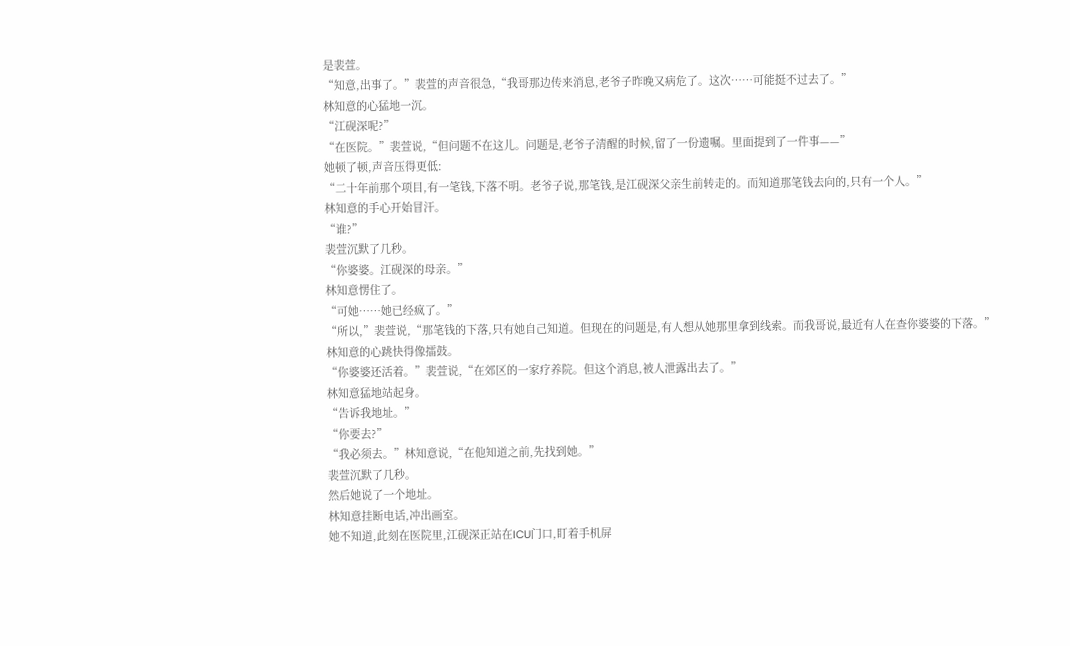是裴萱。
“知意,出事了。”裴萱的声音很急,“我哥那边传来消息,老爷子昨晚又病危了。这次……可能挺不过去了。”
林知意的心猛地一沉。
“江砚深呢?”
“在医院。”裴萱说,“但问题不在这儿。问题是,老爷子清醒的时候,留了一份遗嘱。里面提到了一件事——”
她顿了顿,声音压得更低:
“二十年前那个项目,有一笔钱,下落不明。老爷子说,那笔钱,是江砚深父亲生前转走的。而知道那笔钱去向的,只有一个人。”
林知意的手心开始冒汗。
“谁?”
裴萱沉默了几秒。
“你婆婆。江砚深的母亲。”
林知意愣住了。
“可她……她已经疯了。”
“所以,”裴萱说,“那笔钱的下落,只有她自己知道。但现在的问题是,有人想从她那里拿到线索。而我哥说,最近有人在查你婆婆的下落。”
林知意的心跳快得像擂鼓。
“你婆婆还活着。”裴萱说,“在郊区的一家疗养院。但这个消息,被人泄露出去了。”
林知意猛地站起身。
“告诉我地址。”
“你要去?”
“我必须去。”林知意说,“在他知道之前,先找到她。”
裴萱沉默了几秒。
然后她说了一个地址。
林知意挂断电话,冲出画室。
她不知道,此刻在医院里,江砚深正站在ICU门口,盯着手机屏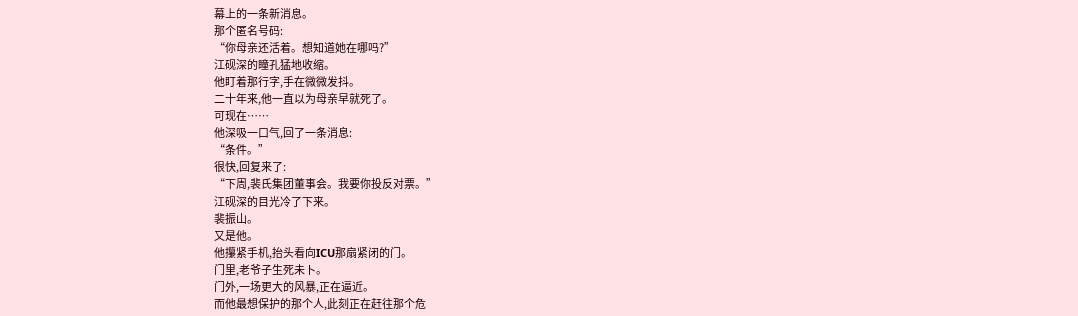幕上的一条新消息。
那个匿名号码:
“你母亲还活着。想知道她在哪吗?”
江砚深的瞳孔猛地收缩。
他盯着那行字,手在微微发抖。
二十年来,他一直以为母亲早就死了。
可现在……
他深吸一口气,回了一条消息:
“条件。”
很快,回复来了:
“下周,裴氏集团董事会。我要你投反对票。”
江砚深的目光冷了下来。
裴振山。
又是他。
他攥紧手机,抬头看向ICU那扇紧闭的门。
门里,老爷子生死未卜。
门外,一场更大的风暴,正在逼近。
而他最想保护的那个人,此刻正在赶往那个危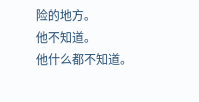险的地方。
他不知道。
他什么都不知道。